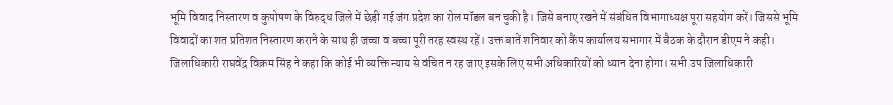भूमि विवाद निस्तारण व कुपोषण के विरुद्ध जिले में छेड़ी गई जंग प्रदेश का रोल मॉडल बन चुकी है। जिसे बनाए रखने में संबंधित विभागाध्यक्ष पूरा सहयोग करें। जिससे भूमि विवादों का शत प्रतिशत निस्तारण कराने के साथ ही जच्चा व बच्चा पूरी तरह स्वस्थ रहें। उक्त बातें शनिवार को कैंप कार्यालय सभागार में बैठक के दौरान डीएम ने कही।
जिलाधिकारी राघवेंद्र विक्रम सिंह ने कहा कि कोई भी व्यक्ति न्याय से वंचित न रह जाए इसके लिए सभी अधिकारियों को ध्यान देना होगा। सभी उप जिलाधिकारी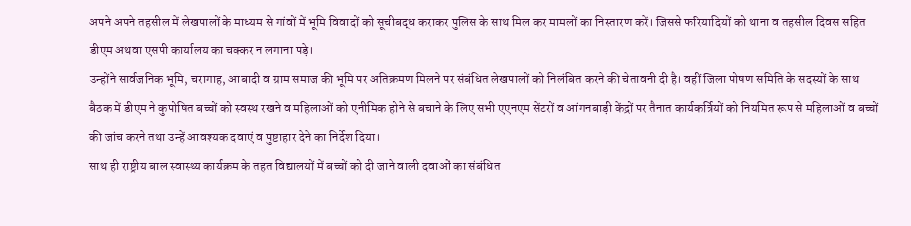अपने अपने तहसील में लेखपालों के माध्यम से गांवों में भूमि विवादों को सूचीबद्ध कराकर पुलिस के साथ मिल कर मामलों का निस्तारण करें। जिससे फरियादियों को थाना व तहसील दिवस सहित डीएम अथवा एसपी कार्यालय का चक्कर न लगाना पड़े।
उन्होंने सार्वजनिक भूमि, चरागाह, आबादी व ग्राम समाज की भूमि पर अतिक्रमण मिलने पर संबंधित लेखपालों को निलंबित करने की चेतावनी दी है। वहीं जिला पोषण समिति के सदस्यों के साथ बैठक में डीएम ने कुपोषित बच्चों को स्वस्थ रखने व महिलाओं को एनीमिक होने से बचाने के लिए सभी एएनएम सेंटरों व आंगनबाड़ी केंद्रों पर तैनात कार्यकर्त्रियों को नियमित रूप से महिलाओं व बच्चों की जांच करने तथा उन्हें आवश्यक दवाएं व पुष्टाहार देने का निर्देश दिया।
साथ ही राष्ट्रीय बाल स्वास्थ्य कार्यक्रम के तहत विद्यालयों में बच्चों को दी जाने वाली दवाओं का संबंधित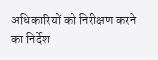अधिकारियों को निरीक्षण करने का निर्देश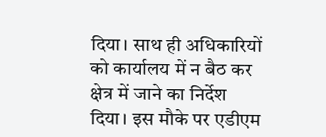दिया। साथ ही अधिकारियों को कार्यालय में न बैठ कर क्षेत्र में जाने का निर्देश दिया। इस मौके पर एडीएम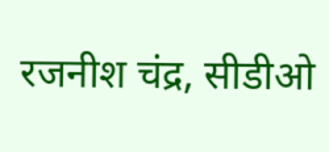रजनीश चंद्र, सीडीओ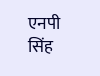एनपी सिंह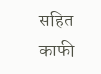सहित काफी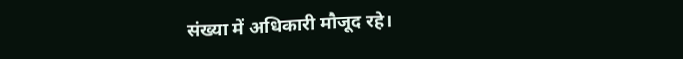संख्या में अधिकारी मौजूद रहे।